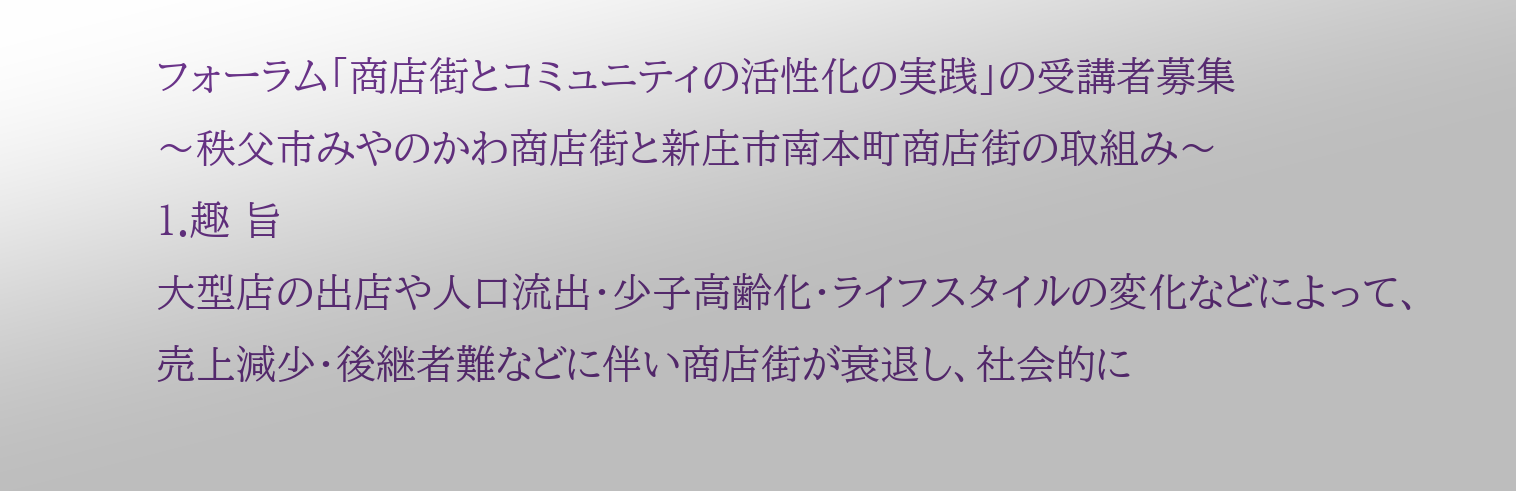フォーラム「商店街とコミュニティの活性化の実践」の受講者募集
〜秩父市みやのかわ商店街と新庄市南本町商店街の取組み〜
1.趣 旨
大型店の出店や人口流出・少子高齢化・ライフスタイルの変化などによって、売上減少・後継者難などに伴い商店街が衰退し、社会的に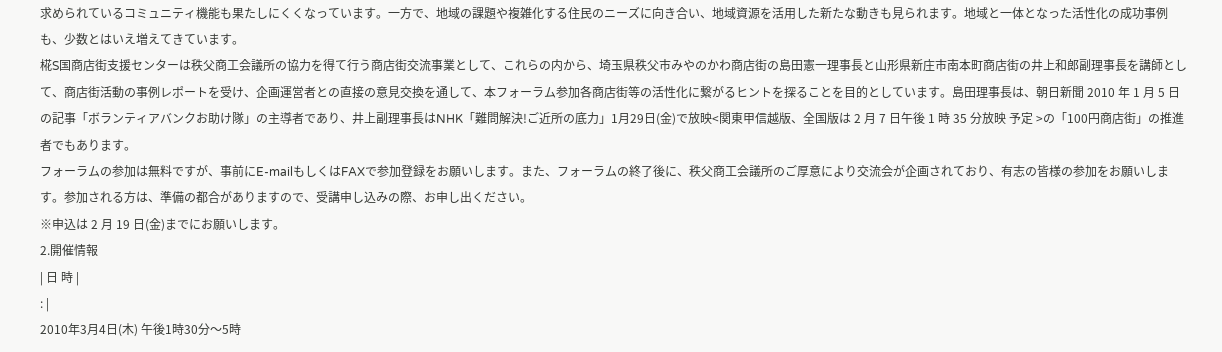求められているコミュニティ機能も果たしにくくなっています。一方で、地域の課題や複雑化する住民のニーズに向き合い、地域資源を活用した新たな動きも見られます。地域と一体となった活性化の成功事例も、少数とはいえ増えてきています。
椛S国商店街支援センターは秩父商工会議所の協力を得て行う商店街交流事業として、これらの内から、埼玉県秩父市みやのかわ商店街の島田憲一理事長と山形県新庄市南本町商店街の井上和郎副理事長を講師として、商店街活動の事例レポートを受け、企画運営者との直接の意見交換を通して、本フォーラム参加各商店街等の活性化に繋がるヒントを探ることを目的としています。島田理事長は、朝日新聞 2010 年 1 月 5 日の記事「ボランティアバンクお助け隊」の主導者であり、井上副理事長はNHK「難問解決!ご近所の底力」1月29日(金)で放映<関東甲信越版、全国版は 2 月 7 日午後 1 時 35 分放映 予定 >の「100円商店街」の推進者でもあります。
フォーラムの参加は無料ですが、事前にE-mailもしくはFAXで参加登録をお願いします。また、フォーラムの終了後に、秩父商工会議所のご厚意により交流会が企画されており、有志の皆様の参加をお願いします。参加される方は、準備の都合がありますので、受講申し込みの際、お申し出ください。
※申込は 2 月 19 日(金)までにお願いします。
2.開催情報
| 日 時 |
: |
2010年3月4日(木) 午後1時30分〜5時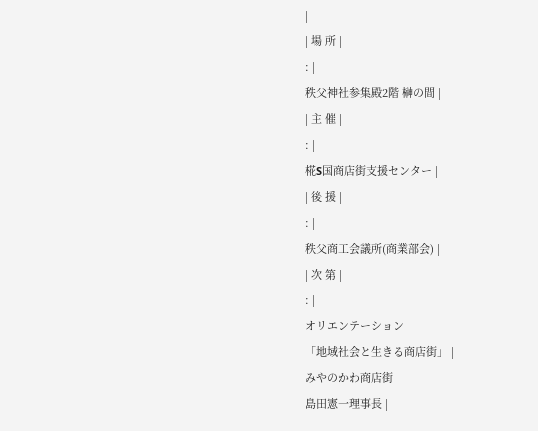|
| 場 所 |
: |
秩父神社参集殿2階 榊の間 |
| 主 催 |
: |
椛S国商店街支援センター |
| 後 援 |
: |
秩父商工会議所(商業部会) |
| 次 第 |
: |
オリエンテーション
「地域社会と生きる商店街」 |
みやのかわ商店街
島田憲一理事長 |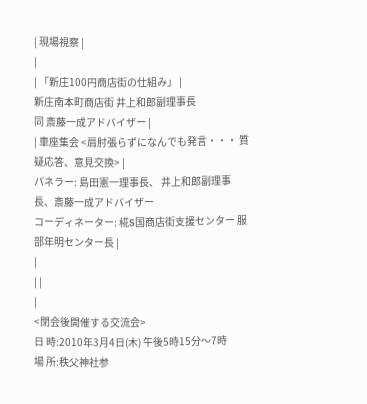| 現場視察 |
|
| 「新庄100円商店街の仕組み」 |
新庄南本町商店街 井上和郎副理事長
同 斎藤一成アドバイザー |
| 車座集会 <肩肘張らずになんでも発言・・・ 質疑応答、意見交換> |
パネラー: 島田憲一理事長、 井上和郎副理事長、斎藤一成アドバイザー
コーディネーター: 椛S国商店街支援センター 服部年明センター長 |
|
| |
|
<閉会後開催する交流会>
日 時:2010年3月4日(木) 午後5時15分〜7時
場 所:秩父神社参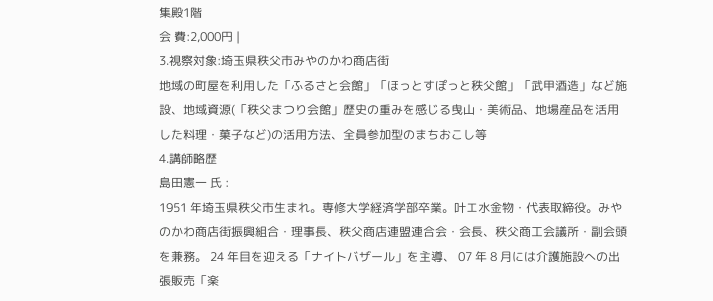集殿1階
会 費:2,000円 |
3.視察対象:埼玉県秩父市みやのかわ商店街
地域の町屋を利用した「ふるさと会館」「ほっとすぽっと秩父館」「武甲酒造」など施設、地域資源(「秩父まつり会館」歴史の重みを感じる曳山・美術品、地場産品を活用した料理・菓子など)の活用方法、全員参加型のまちおこし等
4.講師略歴
島田憲一 氏 :
1951 年埼玉県秩父市生まれ。専修大学経済学部卒業。叶エ水金物・代表取締役。みやのかわ商店街振興組合・理事長、秩父商店連盟連合会・会長、秩父商工会議所・副会頭を兼務。 24 年目を迎える「ナイトバザール」を主導、 07 年 8 月には介護施設への出張販売「楽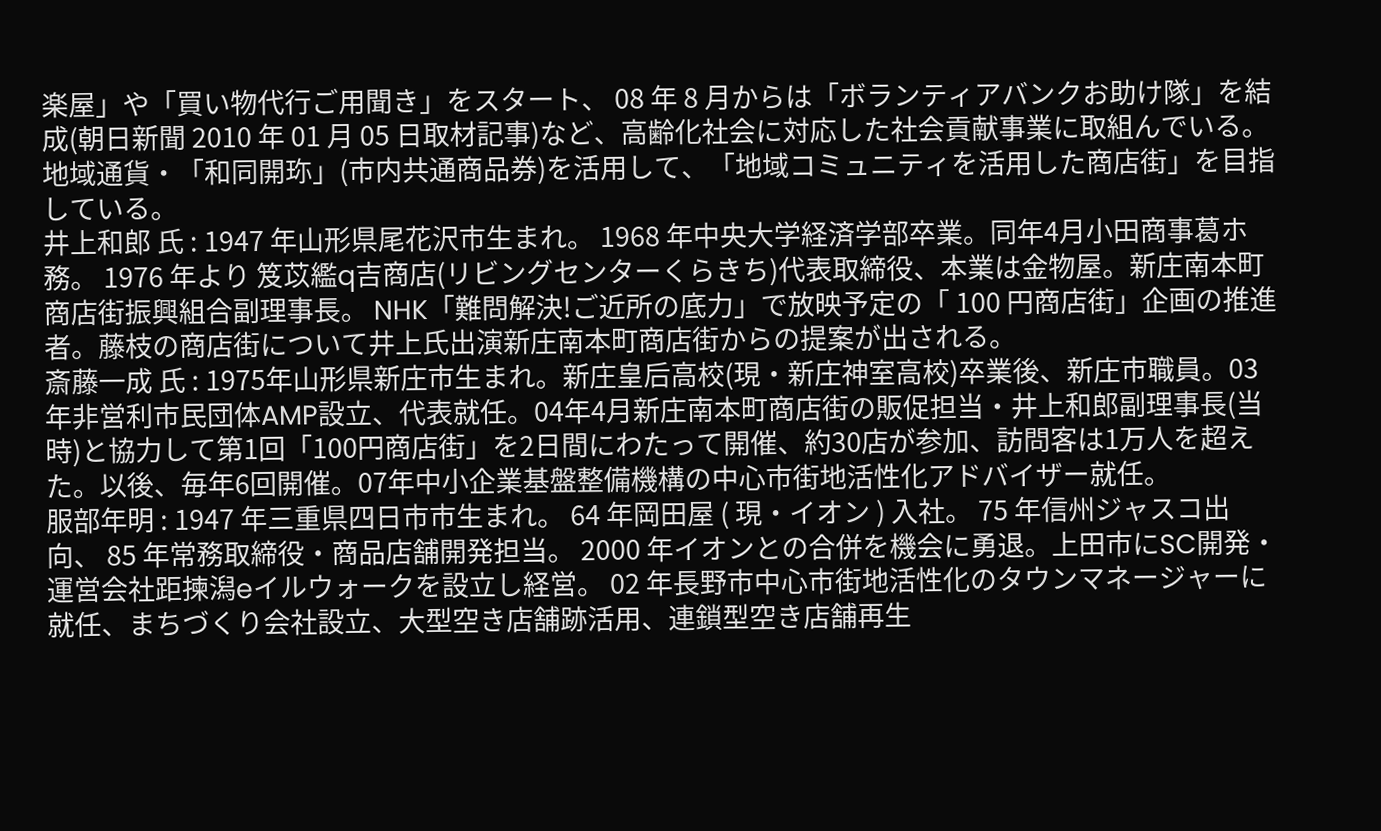楽屋」や「買い物代行ご用聞き」をスタート、 08 年 8 月からは「ボランティアバンクお助け隊」を結成(朝日新聞 2010 年 01 月 05 日取材記事)など、高齢化社会に対応した社会貢献事業に取組んでいる。地域通貨・「和同開珎」(市内共通商品券)を活用して、「地域コミュニティを活用した商店街」を目指している。
井上和郎 氏 : 1947 年山形県尾花沢市生まれ。 1968 年中央大学経済学部卒業。同年4月小田商事葛ホ務。 1976 年より 笈苡繿q吉商店(リビングセンターくらきち)代表取締役、本業は金物屋。新庄南本町商店街振興組合副理事長。 NHK「難問解決!ご近所の底力」で放映予定の「 100 円商店街」企画の推進者。藤枝の商店街について井上氏出演新庄南本町商店街からの提案が出される。
斎藤一成 氏 : 1975年山形県新庄市生まれ。新庄皇后高校(現・新庄神室高校)卒業後、新庄市職員。03年非営利市民団体AMP設立、代表就任。04年4月新庄南本町商店街の販促担当・井上和郎副理事長(当時)と協力して第1回「100円商店街」を2日間にわたって開催、約30店が参加、訪問客は1万人を超えた。以後、毎年6回開催。07年中小企業基盤整備機構の中心市街地活性化アドバイザー就任。
服部年明 : 1947 年三重県四日市市生まれ。 64 年岡田屋 ( 現・イオン ) 入社。 75 年信州ジャスコ出向、 85 年常務取締役・商品店舗開発担当。 2000 年イオンとの合併を機会に勇退。上田市にSC開発・運営会社距揀潟eイルウォークを設立し経営。 02 年長野市中心市街地活性化のタウンマネージャーに就任、まちづくり会社設立、大型空き店舗跡活用、連鎖型空き店舗再生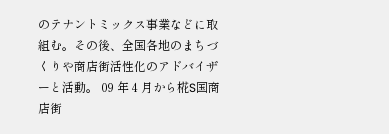のテナントミックス事業などに取組む。その後、全国各地のまちづくりや商店街活性化のアドバイザーと活動。 09 年 4 月から椛S国商店街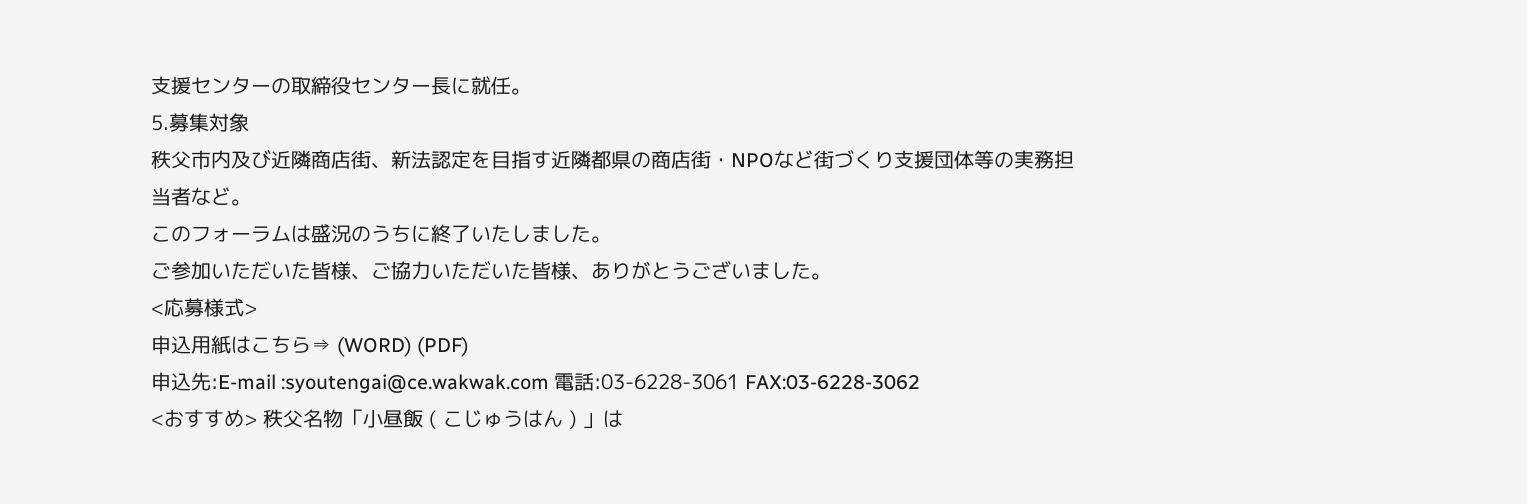支援センターの取締役センター長に就任。
5.募集対象
秩父市内及び近隣商店街、新法認定を目指す近隣都県の商店街・NPOなど街づくり支援団体等の実務担当者など。
このフォーラムは盛況のうちに終了いたしました。
ご参加いただいた皆様、ご協力いただいた皆様、ありがとうございました。
<応募様式>
申込用紙はこちら⇒ (WORD) (PDF)
申込先:E-mail :syoutengai@ce.wakwak.com 電話:03-6228-3061 FAX:03-6228-3062
<おすすめ> 秩父名物「小昼飯 ( こじゅうはん ) 」は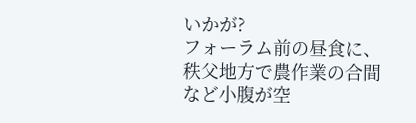いかが?
フォーラム前の昼食に、秩父地方で農作業の合間など小腹が空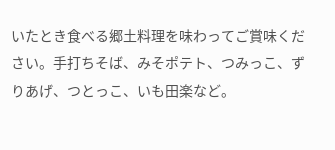いたとき食べる郷土料理を味わってご賞味ください。手打ちそば、みそポテト、つみっこ、ずりあげ、つとっこ、いも田楽など。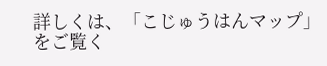詳しくは、「こじゅうはんマップ」をご覧く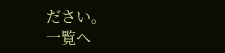ださい。
一覧へ